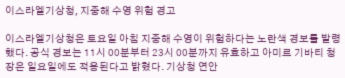이스라엘기상청, 지중해 수영 위험 경고

이스라엘기상청은 토요일 아침 지중해 수영이 위험하다는 노란색 경보를 발령했다. 공식 경보는 11시 00분부터 23시 00분까지 유효하고 아미르 기바티 청장은 일요일에도 적용된다고 밝혔다. 기상청 연안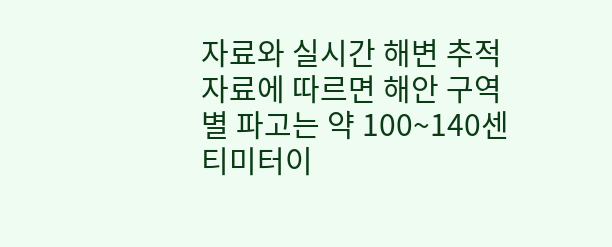자료와 실시간 해변 추적 자료에 따르면 해안 구역별 파고는 약 100~140센티미터이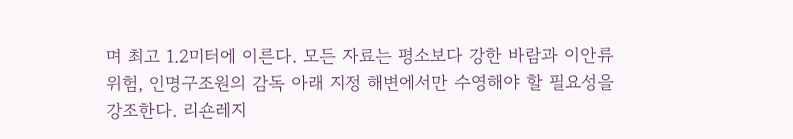며 최고 1.2미터에 이른다. 모든 자료는 평소보다 강한 바람과 이안류 위험, 인명구조원의 감독 아래 지정 해변에서만 수영해야 할 필요성을 강조한다. 리숀레지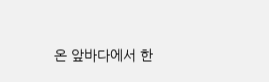온 앞바다에서 한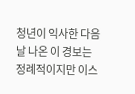청년이 익사한 다음 날 나온 이 경보는 정례적이지만 이스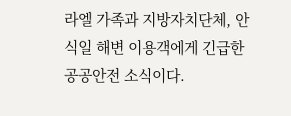라엘 가족과 지방자치단체, 안식일 해변 이용객에게 긴급한 공공안전 소식이다.